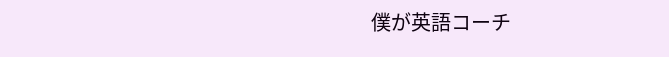僕が英語コーチ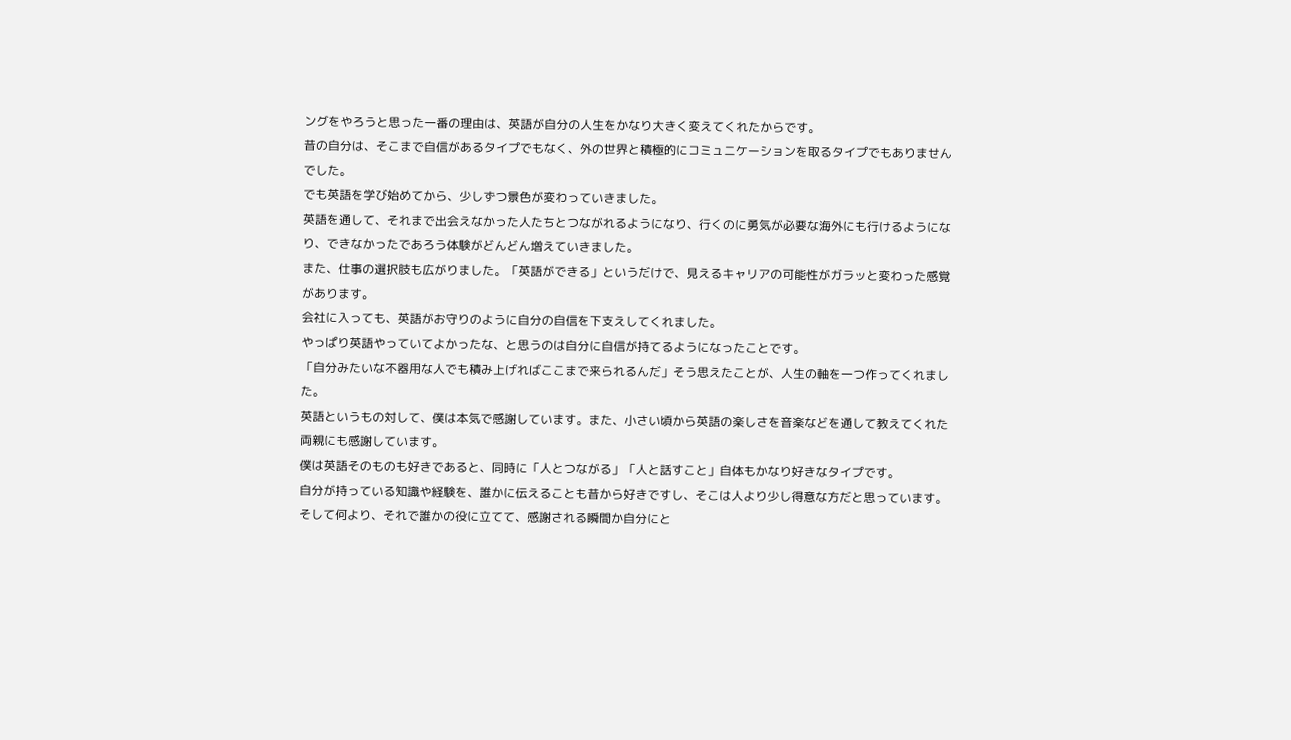ングをやろうと思った一番の理由は、英語が自分の人生をかなり大きく変えてくれたからです。
昔の自分は、そこまで自信があるタイプでもなく、外の世界と積極的にコミュニケーションを取るタイプでもありませんでした。
でも英語を学び始めてから、少しずつ景色が変わっていきました。
英語を通して、それまで出会えなかった人たちとつながれるようになり、行くのに勇気が必要な海外にも行けるようになり、できなかったであろう体験がどんどん増えていきました。
また、仕事の選択肢も広がりました。「英語ができる」というだけで、見えるキャリアの可能性がガラッと変わった感覚があります。
会社に入っても、英語がお守りのように自分の自信を下支えしてくれました。
やっぱり英語やっていてよかったな、と思うのは自分に自信が持てるようになったことです。
「自分みたいな不器用な人でも積み上げればここまで来られるんだ」そう思えたことが、人生の軸を一つ作ってくれました。
英語というもの対して、僕は本気で感謝しています。また、小さい頃から英語の楽しさを音楽などを通して教えてくれた両親にも感謝しています。
僕は英語そのものも好きであると、同時に「人とつながる」「人と話すこと」自体もかなり好きなタイプです。
自分が持っている知識や経験を、誰かに伝えることも昔から好きですし、そこは人より少し得意な方だと思っています。そして何より、それで誰かの役に立てて、感謝される瞬間か自分にと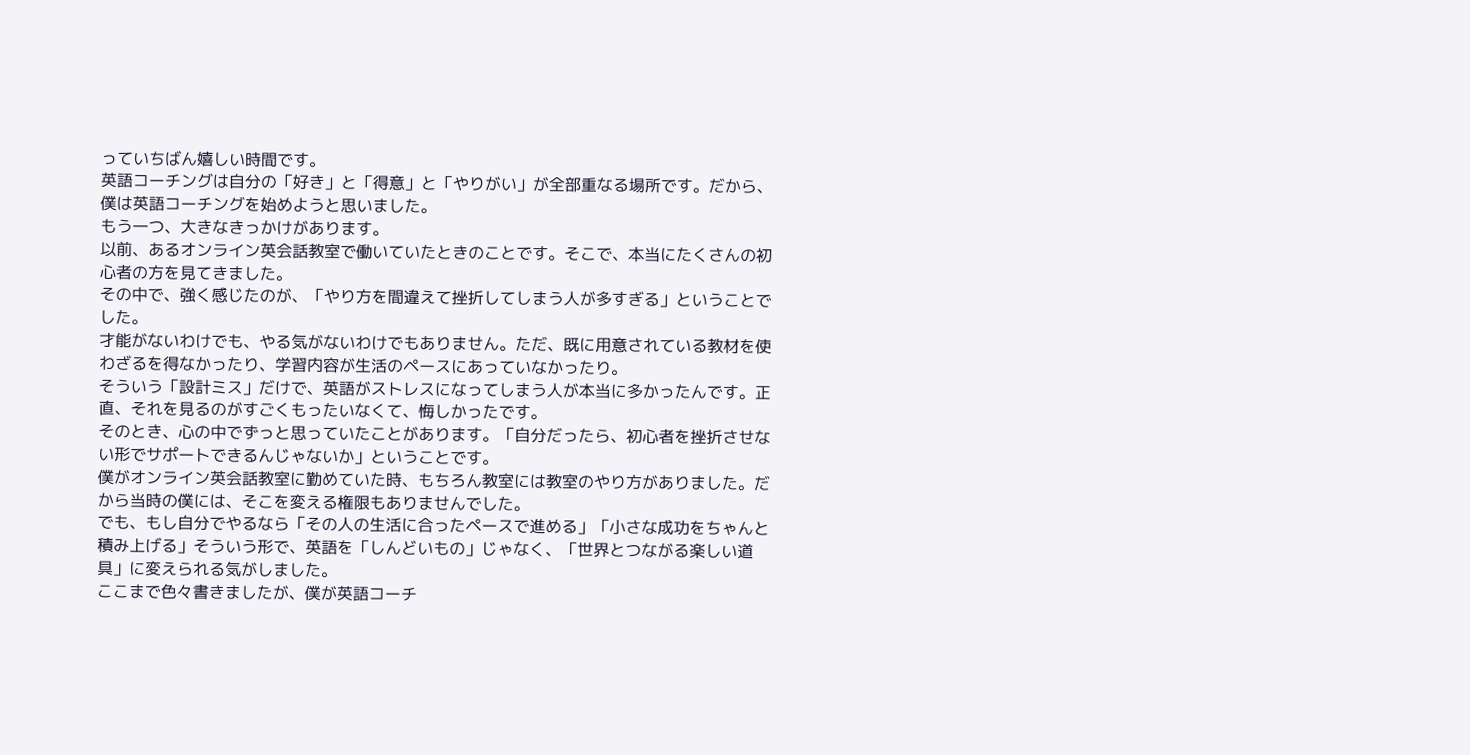っていちばん嬉しい時間です。
英語コーチングは自分の「好き」と「得意」と「やりがい」が全部重なる場所です。だから、僕は英語コーチングを始めようと思いました。
もう一つ、大きなきっかけがあります。
以前、あるオンライン英会話教室で働いていたときのことです。そこで、本当にたくさんの初心者の方を見てきました。
その中で、強く感じたのが、「やり方を間違えて挫折してしまう人が多すぎる」ということでした。
才能がないわけでも、やる気がないわけでもありません。ただ、既に用意されている教材を使わざるを得なかったり、学習内容が生活のペースにあっていなかったり。
そういう「設計ミス」だけで、英語がストレスになってしまう人が本当に多かったんです。正直、それを見るのがすごくもったいなくて、悔しかったです。
そのとき、心の中でずっと思っていたことがあります。「自分だったら、初心者を挫折させない形でサポートできるんじゃないか」ということです。
僕がオンライン英会話教室に勤めていた時、もちろん教室には教室のやり方がありました。だから当時の僕には、そこを変える権限もありませんでした。
でも、もし自分でやるなら「その人の生活に合ったペースで進める」「小さな成功をちゃんと積み上げる」そういう形で、英語を「しんどいもの」じゃなく、「世界とつながる楽しい道具」に変えられる気がしました。
ここまで色々書きましたが、僕が英語コーチ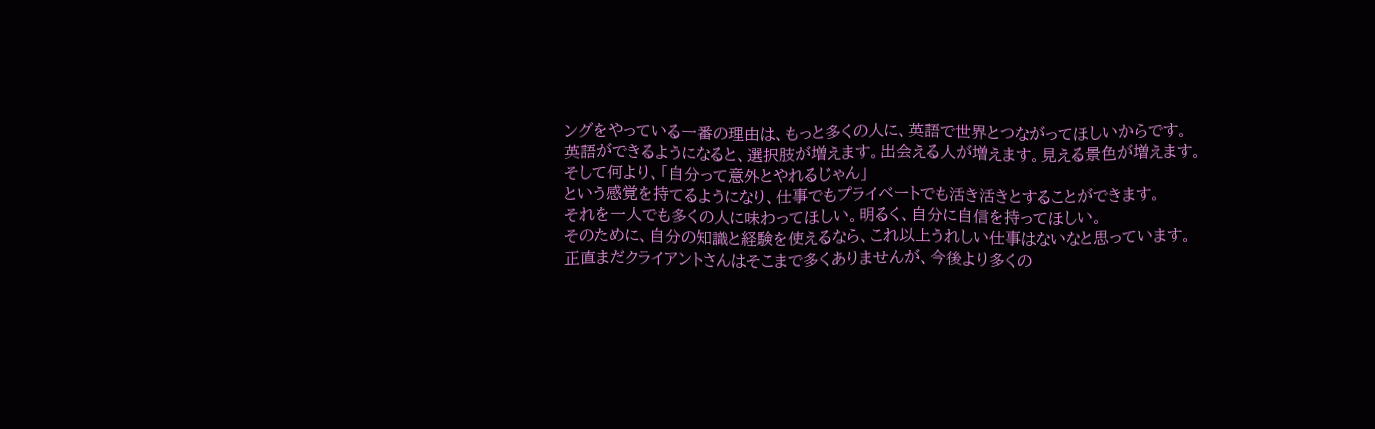ングをやっている一番の理由は、もっと多くの人に、英語で世界とつながってほしいからです。
英語ができるようになると、選択肢が増えます。出会える人が増えます。見える景色が増えます。
そして何より、「自分って意外とやれるじゃん」
という感覚を持てるようになり、仕事でもプライベートでも活き活きとすることができます。
それを一人でも多くの人に味わってほしい。明るく、自分に自信を持ってほしい。
そのために、自分の知識と経験を使えるなら、これ以上うれしい仕事はないなと思っています。
正直まだクライアントさんはそこまで多くありませんが、今後より多くの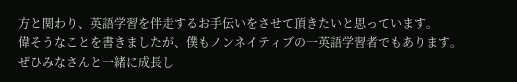方と関わり、英語学習を伴走するお手伝いをさせて頂きたいと思っています。
偉そうなことを書きましたが、僕もノンネイティブの一英語学習者でもあります。
ぜひみなさんと一緒に成長し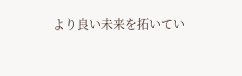より良い未来を拓いてい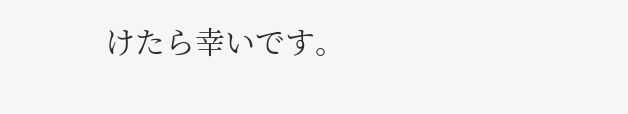けたら幸いです。